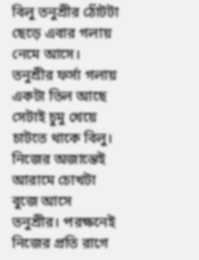বিলু তনুশ্রীর ঠোঁটটা ছেড়ে এবার গলায় নেমে আসে। তনুশ্রীর ফর্সা গলায় একটা তিল আছে সেটাই চুমু খেয়ে চাটতে থাকে বিলু। নিজের অজান্তেই আরামে চোখটা বুজে আসে তনুশ্রীর। পরক্ষনেই নিজের প্রতি রাগে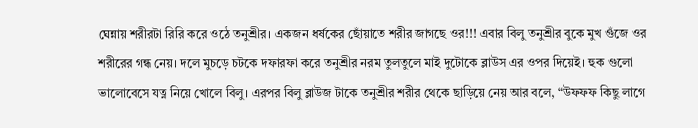ঘেন্নায় শরীরটা রিরি করে ওঠে তনুশ্রীর। একজন ধর্ষকের ছোঁয়াতে শরীর জাগছে ওর!!! এবার বিলু তনুশ্রীর বুকে মুখ গুঁজে ওর শরীরের গন্ধ নেয়। দলে মুচড়ে চটকে দফারফা করে তনুশ্রীর নরম তুলতুলে মাই দুটোকে ব্লাউস এর ওপর দিয়েই। হুক গুলো ভালোবেসে যত্ন নিয়ে খোলে বিলু। এরপর বিলু ব্লাউজ টাকে তনুশ্রীর শরীর থেকে ছাড়িয়ে নেয় আর বলে, “উফফফ কিছু লাগে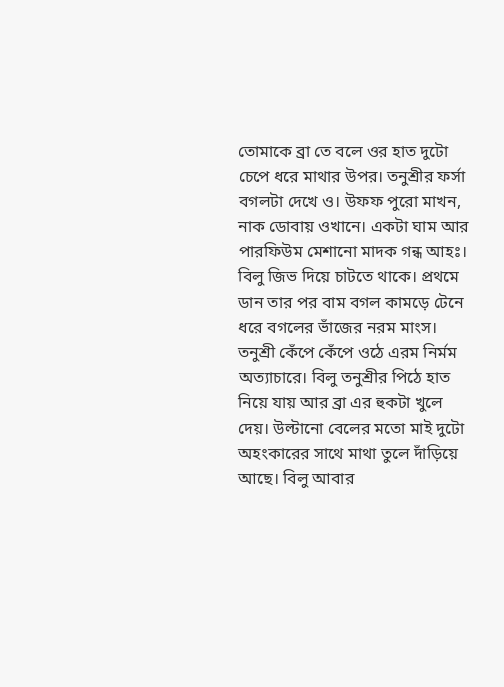তোমাকে ব্রা তে বলে ওর হাত দুটো চেপে ধরে মাথার উপর। তনুশ্রীর ফর্সা বগলটা দেখে ও। উফফ পুরো মাখন, নাক ডোবায় ওখানে। একটা ঘাম আর পারফিউম মেশানো মাদক গন্ধ আহঃ। বিলু জিভ দিয়ে চাটতে থাকে। প্রথমে ডান তার পর বাম বগল কামড়ে টেনে ধরে বগলের ভাঁজের নরম মাংস। তনুশ্রী কেঁপে কেঁপে ওঠে এরম নির্মম অত্যাচারে। বিলু তনুশ্রীর পিঠে হাত নিয়ে যায় আর ব্রা এর হুকটা খুলে দেয়। উল্টানো বেলের মতো মাই দুটো অহংকারের সাথে মাথা তুলে দাঁড়িয়ে আছে। বিলু আবার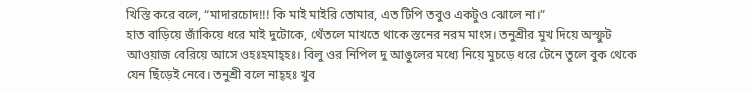খিস্তি করে বলে, “মাদারচোদ!!! কি মাই মাইরি তোমার, এত টিপি তবুও একটুও ঝোলে না।”
হাত বাড়িয়ে জাঁকিয়ে ধরে মাই দুটোকে, থেঁতলে মাখতে থাকে স্তনের নরম মাংস। তনুশ্রীর মুখ দিয়ে অস্ফুট আওয়াজ বেরিয়ে আসে ওহঃহমাহ্হঃ। বিলু ওর নিপিল দু আঙুলের মধ্যে নিয়ে মুচড়ে ধরে টেনে তুলে বুক থেকে যেন ছিঁড়েই নেবে। তনুশ্রী বলে নাহ্হঃ খুব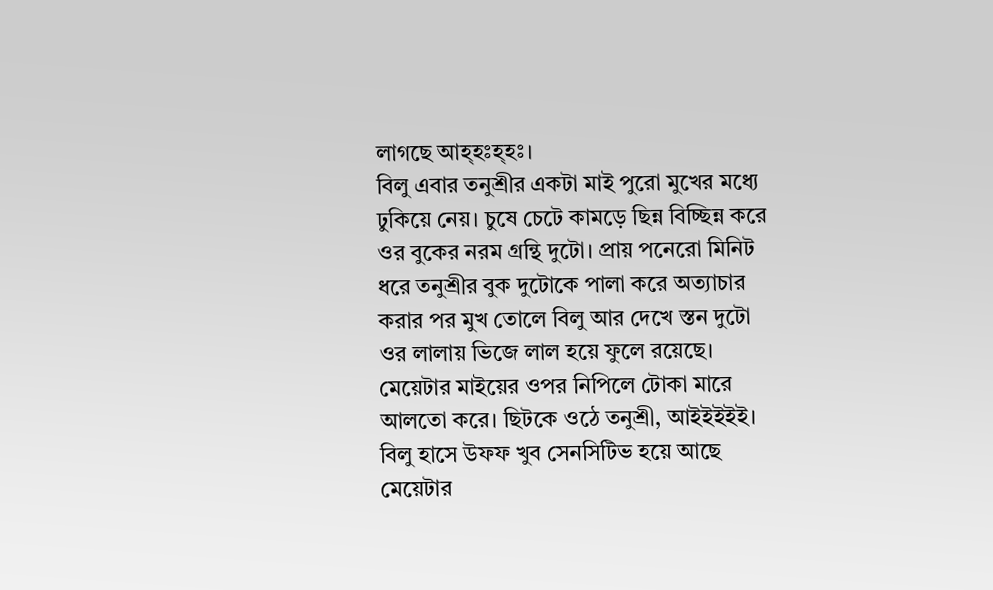লাগছে আহ্হঃহ্হঃ।
বিলু এবার তনুশ্রীর একটা মাই পুরো মুখের মধ্যে ঢুকিয়ে নেয়। চুষে চেটে কামড়ে ছিন্ন বিচ্ছিন্ন করে ওর বুকের নরম গ্রন্থি দুটো। প্রায় পনেরো মিনিট ধরে তনুশ্রীর বুক দুটোকে পালা করে অত্যাচার করার পর মুখ তোলে বিলু আর দেখে স্তন দুটো ওর লালায় ভিজে লাল হয়ে ফুলে রয়েছে। মেয়েটার মাইয়ের ওপর নিপিলে টোকা মারে আলতো করে। ছিটকে ওঠে তনুশ্রী, আইইইইই। বিলু হাসে উফফ খুব সেনসিটিভ হয়ে আছে মেয়েটার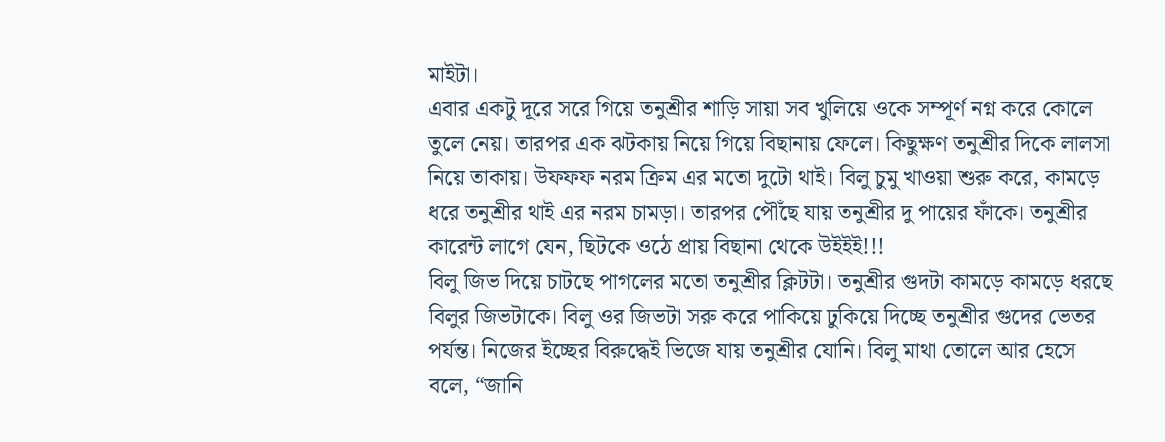মাইটা।
এবার একটু দূরে সরে গিয়ে তনুশ্রীর শাড়ি সায়া সব খুলিয়ে ওকে সম্পূর্ণ নগ্ন করে কোলে তুলে নেয়। তারপর এক ঝটকায় নিয়ে গিয়ে বিছানায় ফেলে। কিছুক্ষণ তনুশ্রীর দিকে লালসা নিয়ে তাকায়। উফফফ নরম ক্রিম এর মতো দুটো থাই। বিলু চুমু খাওয়া শুরু করে, কামড়ে ধরে তনুশ্রীর থাই এর নরম চামড়া। তারপর পৌঁছে যায় তনুশ্রীর দু পায়ের ফাঁকে। তনুশ্রীর কারেন্ট লাগে যেন, ছিটকে ওঠে প্রায় বিছানা থেকে উইইই!!!
বিলু জিভ দিয়ে চাটছে পাগলের মতো তনুশ্রীর ক্লিটটা। তনুশ্রীর গুদটা কামড়ে কামড়ে ধরছে বিলুর জিভটাকে। বিলু ওর জিভটা সরু করে পাকিয়ে ঢুকিয়ে দিচ্ছে তনুশ্রীর গুদের ভেতর পর্যন্ত। নিজের ইচ্ছের বিরুদ্ধেই ভিজে যায় তনুশ্রীর যোনি। বিলু মাথা তোলে আর হেসে বলে, “জানি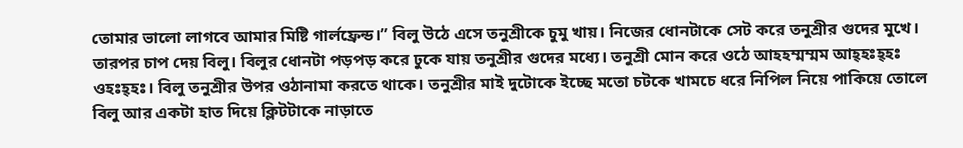তোমার ভালো লাগবে আমার মিষ্টি গার্লফ্রেন্ড।” বিলু উঠে এসে তনুশ্রীকে চুমু খায়। নিজের ধোনটাকে সেট করে তনুশ্রীর গুদের মুখে। তারপর চাপ দেয় বিলু। বিলুর ধোনটা পড়পড় করে ঢুকে যায় তনুশ্রীর গুদের মধ্যে। তনুশ্রী মোন করে ওঠে আহহম্মম্মম আহ্হঃহ্হঃ ওহঃহ্হঃ। বিলু তনুশ্রীর উপর ওঠানামা করতে থাকে। তনুশ্রীর মাই দুটোকে ইচ্ছে মতো চটকে খামচে ধরে নিপিল নিয়ে পাকিয়ে তোলে বিলু আর একটা হাত দিয়ে ক্লিটটাকে নাড়াতে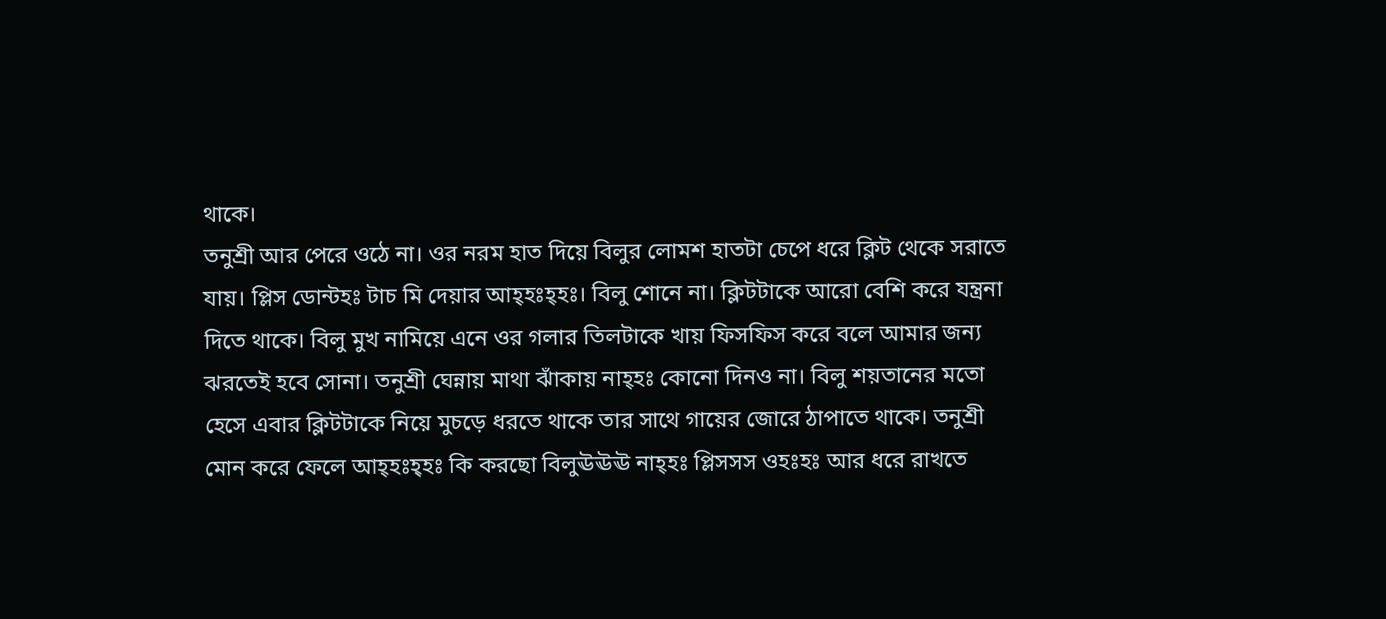থাকে।
তনুশ্রী আর পেরে ওঠে না। ওর নরম হাত দিয়ে বিলুর লোমশ হাতটা চেপে ধরে ক্লিট থেকে সরাতে যায়। প্লিস ডোন্টহঃ টাচ মি দেয়ার আহ্হঃহ্হঃ। বিলু শোনে না। ক্লিটটাকে আরো বেশি করে যন্ত্রনা দিতে থাকে। বিলু মুখ নামিয়ে এনে ওর গলার তিলটাকে খায় ফিসফিস করে বলে আমার জন্য ঝরতেই হবে সোনা। তনুশ্রী ঘেন্নায় মাথা ঝাঁকায় নাহ্হঃ কোনো দিনও না। বিলু শয়তানের মতো হেসে এবার ক্লিটটাকে নিয়ে মুচড়ে ধরতে থাকে তার সাথে গায়ের জোরে ঠাপাতে থাকে। তনুশ্রী মোন করে ফেলে আহ্হঃহ্হঃ কি করছো বিলুঊঊঊ নাহ্হঃ প্লিসসস ওহঃহঃ আর ধরে রাখতে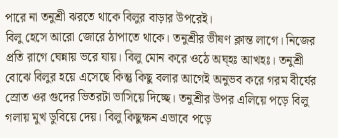পারে না তনুশ্রী ঝরতে থাকে বিলুর বাড়ার উপরেই।
বিলু হেসে আরো জোরে ঠাপাতে থাকে। তনুশ্রীর ভীষণ ক্লান্ত লাগে। নিজের প্রতি রাগে ঘেন্নায় ভরে যায়। বিলু মোন করে ওঠে অঘ্হঃ আখহঃ। তনুশ্রী বোঝে বিলুর হয়ে এসেছে কিন্তু কিছু বলার আগেই অনুভব করে গরম বীর্যের স্রোত ওর গুদের ভিতরটা ভাসিয়ে দিচ্ছে। তনুশ্রীর উপর এলিয়ে পড়ে বিলু গলায় মুখ ডুবিয়ে দেয়। বিলু কিছুক্ষন এভাবে পড়ে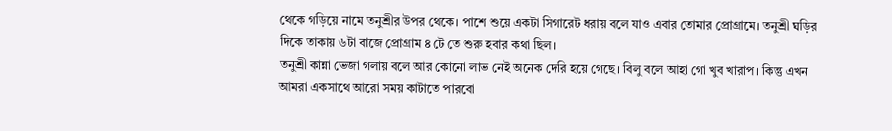থেকে গড়িয়ে নামে তনুশ্রীর উপর থেকে। পাশে শুয়ে একটা সিগারেট ধরায় বলে যাও এবার তোমার প্রোগ্রামে। তনুশ্রী ঘড়ির দিকে তাকায় ৬টা বাজে প্রোগ্রাম ৪ টে তে শুরু হবার কথা ছিল।
তনুশ্রী কান্না ভেজা গলায় বলে আর কোনো লাভ নেই অনেক দেরি হয়ে গেছে। বিলু বলে আহা গো খুব খারাপ। কিন্তু এখন আমরা একসাথে আরো সময় কাটাতে পারবো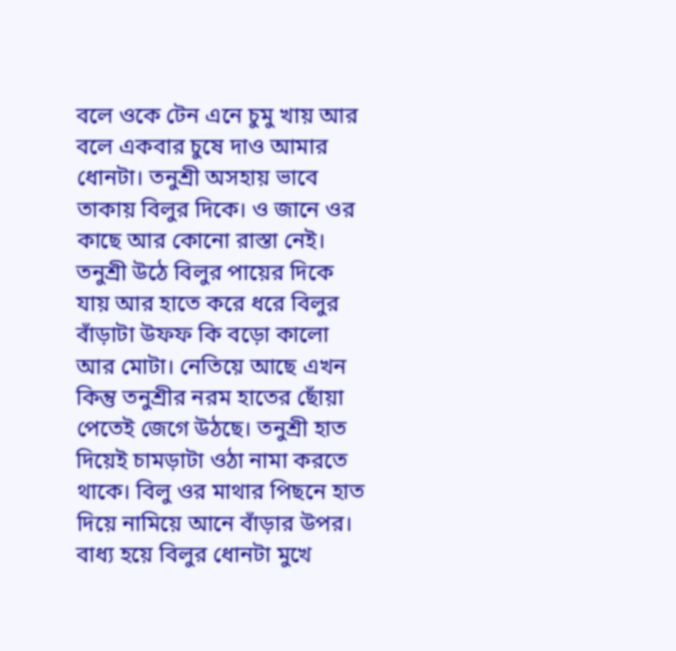বলে ওকে টেন এনে চুমু খায় আর বলে একবার চুষে দাও আমার ধোনটা। তনুশ্রী অসহায় ভাবে তাকায় বিলুর দিকে। ও জানে ওর কাছে আর কোনো রাস্তা নেই। তনুশ্রী উঠে বিলুর পায়ের দিকে যায় আর হাতে করে ধরে বিলুর বাঁড়াটা উফফ কি বড়ো কালো আর মোটা। নেতিয়ে আছে এখন কিন্তু তনুশ্রীর নরম হাতের ছোঁয়া পেতেই জেগে উঠছে। তনুশ্রী হাত দিয়েই চামড়াটা ওঠা নামা করতে থাকে। বিলু ওর মাথার পিছনে হাত দিয়ে নামিয়ে আনে বাঁড়ার উপর। বাধ্য হয়ে বিলুর ধোনটা মুখে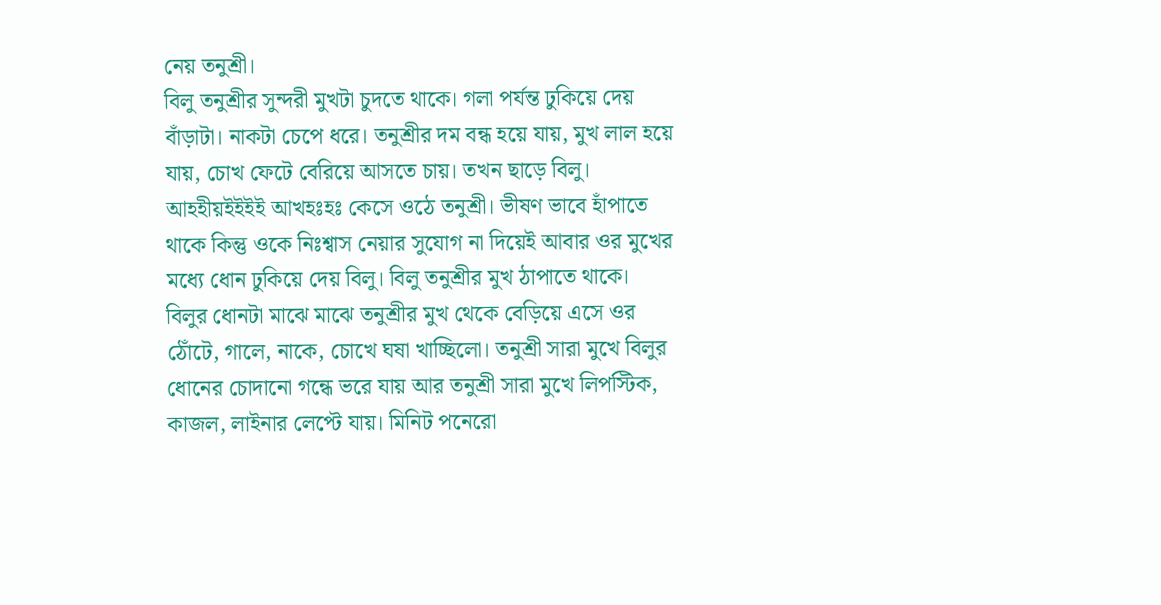নেয় তনুশ্রী।
বিলু তনুশ্রীর সুন্দরী মুখটা চুদতে থাকে। গলা পর্যন্ত ঢুকিয়ে দেয় বাঁড়াটা। নাকটা চেপে ধরে। তনুশ্রীর দম বন্ধ হয়ে যায়, মুখ লাল হয়ে যায়, চোখ ফেটে বেরিয়ে আসতে চায়। তখন ছাড়ে বিলু। আহহীয়ইইইই আখহঃহঃ কেসে ওঠে তনুশ্রী। ভীষণ ভাবে হাঁপাতে থাকে কিন্তু ওকে নিঃশ্বাস নেয়ার সুযোগ না দিয়েই আবার ওর মুখের মধ্যে ধোন ঢুকিয়ে দেয় বিলু। বিলু তনুশ্রীর মুখ ঠাপাতে থাকে। বিলুর ধোনটা মাঝে মাঝে তনুশ্রীর মুখ থেকে বেড়িয়ে এসে ওর ঠোঁটে, গালে, নাকে, চোখে ঘষা খাচ্ছিলো। তনুশ্রী সারা মুখে বিলুর ধোনের চোদানো গন্ধে ভরে যায় আর তনুশ্রী সারা মুখে লিপস্টিক, কাজল, লাইনার লেপ্টে যায়। মিনিট পনেরো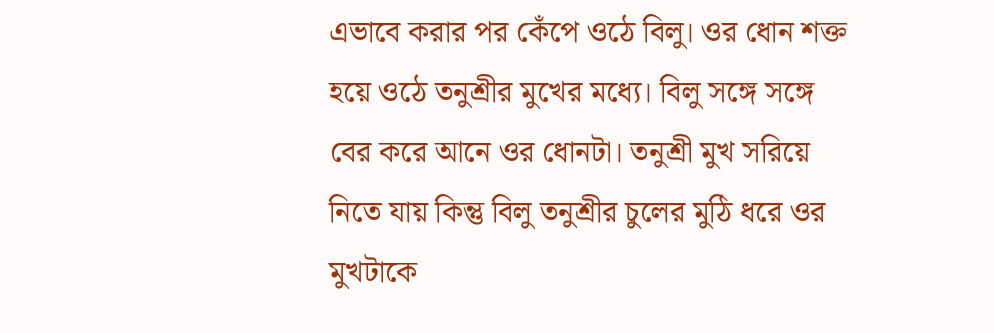এভাবে করার পর কেঁপে ওঠে বিলু। ওর ধোন শক্ত হয়ে ওঠে তনুশ্রীর মুখের মধ্যে। বিলু সঙ্গে সঙ্গে বের করে আনে ওর ধোনটা। তনুশ্রী মুখ সরিয়ে নিতে যায় কিন্তু বিলু তনুশ্রীর চুলের মুঠি ধরে ওর মুখটাকে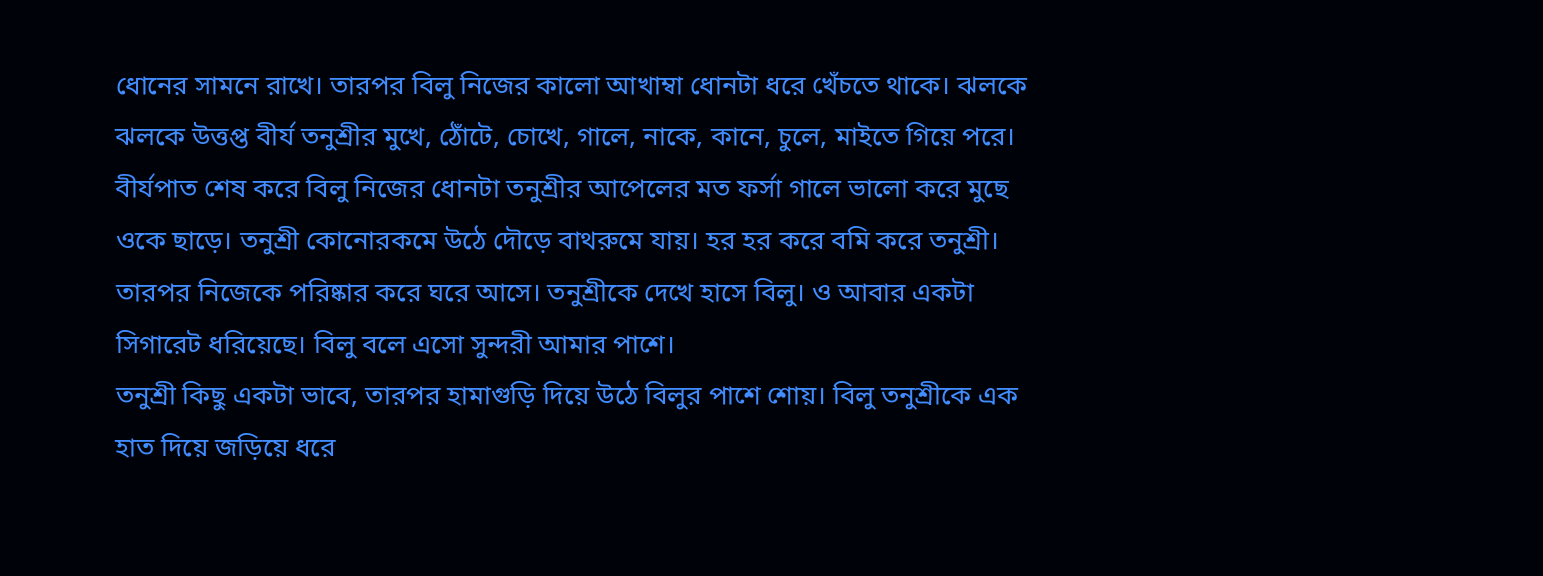ধোনের সামনে রাখে। তারপর বিলু নিজের কালো আখাম্বা ধোনটা ধরে খেঁচতে থাকে। ঝলকে ঝলকে উত্তপ্ত বীর্য তনুশ্রীর মুখে, ঠোঁটে, চোখে, গালে, নাকে, কানে, চুলে, মাইতে গিয়ে পরে। বীর্যপাত শেষ করে বিলু নিজের ধোনটা তনুশ্রীর আপেলের মত ফর্সা গালে ভালো করে মুছে ওকে ছাড়ে। তনুশ্রী কোনোরকমে উঠে দৌড়ে বাথরুমে যায়। হর হর করে বমি করে তনুশ্রী। তারপর নিজেকে পরিষ্কার করে ঘরে আসে। তনুশ্রীকে দেখে হাসে বিলু। ও আবার একটা সিগারেট ধরিয়েছে। বিলু বলে এসো সুন্দরী আমার পাশে।
তনুশ্রী কিছু একটা ভাবে, তারপর হামাগুড়ি দিয়ে উঠে বিলুর পাশে শোয়। বিলু তনুশ্রীকে এক হাত দিয়ে জড়িয়ে ধরে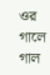ওর গালে গাল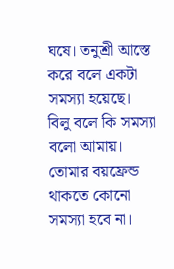ঘষে। তনুশ্রী আস্তে করে বলে একটা সমস্যা হয়েছে। বিলু বলে কি সমস্যা বলো আমায়। তোমার বয়ফ্রেন্ড থাকতে কোনো সমস্যা হবে না।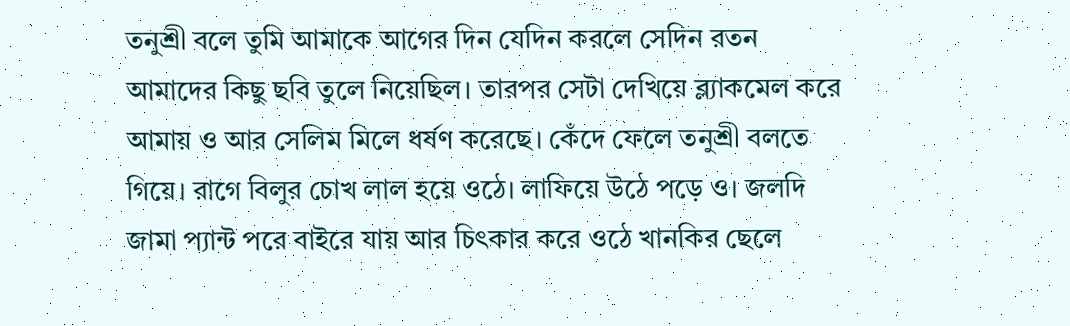তনুশ্রী বলে তুমি আমাকে আগের দিন যেদিন করলে সেদিন রতন আমাদের কিছু ছবি তুলে নিয়েছিল। তারপর সেটা দেখিয়ে ব্ল্যাকমেল করে আমায় ও আর সেলিম মিলে ধর্ষণ করেছে। কেঁদে ফেলে তনুশ্রী বলতে গিয়ে। রাগে বিলুর চোখ লাল হয়ে ওঠে। লাফিয়ে উঠে পড়ে ও। জলদি জামা প্যান্ট পরে বাইরে যায় আর চিৎকার করে ওঠে খানকির ছেলে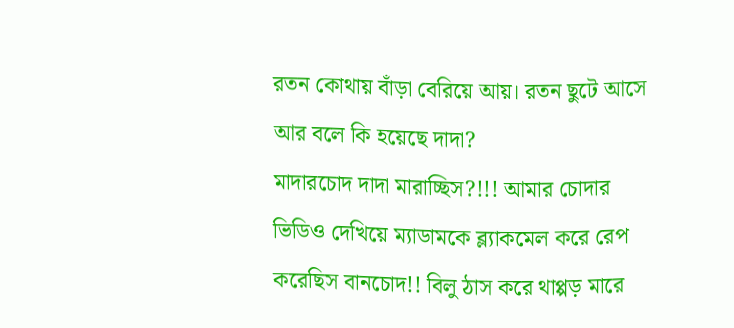রতন কোথায় বাঁড়া বেরিয়ে আয়। রতন ছুটে আসে আর বলে কি হয়েছে দাদা?
মাদারচোদ দাদা মারাচ্ছিস?!!! আমার চোদার ভিডিও দেখিয়ে ম্যাডামকে ব্ল্যাকমেল করে রেপ করেছিস বানচোদ!! বিলু ঠাস করে থাপ্পড় মারে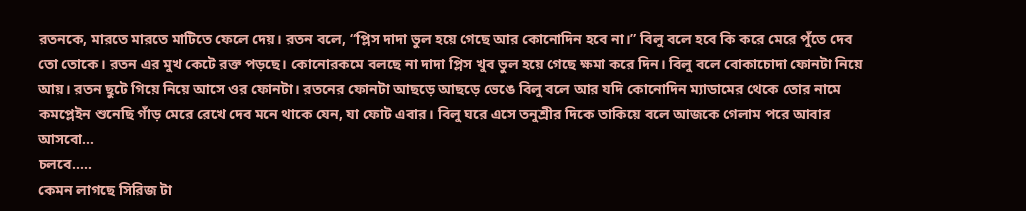রতনকে, মারতে মারতে মাটিতে ফেলে দেয়। রতন বলে, “প্লিস দাদা ভুল হয়ে গেছে আর কোনোদিন হবে না।” বিলু বলে হবে কি করে মেরে পুঁতে দেব তো তোকে। রতন এর মুখ কেটে রক্ত পড়ছে। কোনোরকমে বলছে না দাদা প্লিস খুব ভুল হয়ে গেছে ক্ষমা করে দিন। বিলু বলে বোকাচোদা ফোনটা নিয়ে আয়। রতন ছুটে গিয়ে নিয়ে আসে ওর ফোনটা। রতনের ফোনটা আছড়ে আছড়ে ভেঙে বিলু বলে আর যদি কোনোদিন ম্যাডামের থেকে তোর নামে কমপ্লেইন শুনেছি গাঁড় মেরে রেখে দেব মনে থাকে যেন, যা ফোট এবার। বিলু ঘরে এসে তনুশ্রীর দিকে তাকিয়ে বলে আজকে গেলাম পরে আবার আসবো…
চলবে.....
কেমন লাগছে সিরিজ টা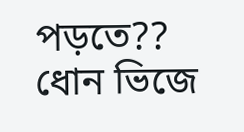পড়তে?? ধোন ভিজে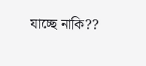যাচ্ছে নাকি??